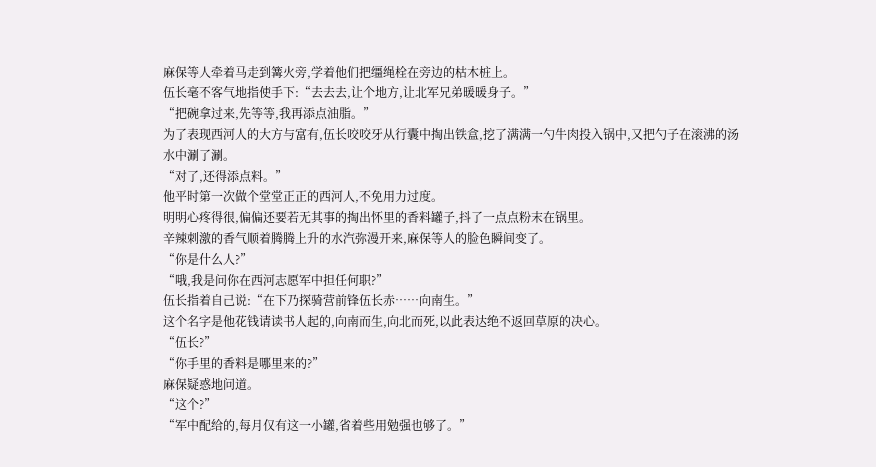麻保等人牵着马走到篝火旁,学着他们把缰绳栓在旁边的枯木桩上。
伍长毫不客气地指使手下:“去去去,让个地方,让北军兄弟暖暖身子。”
“把碗拿过来,先等等,我再添点油脂。”
为了表现西河人的大方与富有,伍长咬咬牙从行囊中掏出铁盒,挖了满满一勺牛肉投入锅中,又把勺子在滚沸的汤水中涮了涮。
“对了,还得添点料。”
他平时第一次做个堂堂正正的西河人,不免用力过度。
明明心疼得很,偏偏还要若无其事的掏出怀里的香料罐子,抖了一点点粉末在锅里。
辛辣刺激的香气顺着腾腾上升的水汽弥漫开来,麻保等人的脸色瞬间变了。
“你是什么人?”
“哦,我是问你在西河志愿军中担任何职?”
伍长指着自己说:“在下乃探骑营前锋伍长赤……向南生。”
这个名字是他花钱请读书人起的,向南而生,向北而死,以此表达绝不返回草原的决心。
“伍长?”
“你手里的香料是哪里来的?”
麻保疑惑地问道。
“这个?”
“军中配给的,每月仅有这一小罐,省着些用勉强也够了。”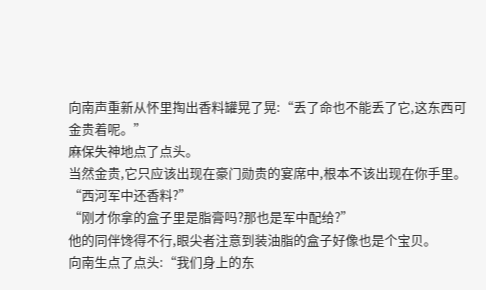向南声重新从怀里掏出香料罐晃了晃:“丢了命也不能丢了它,这东西可金贵着呢。”
麻保失神地点了点头。
当然金贵,它只应该出现在豪门勋贵的宴席中,根本不该出现在你手里。
“西河军中还香料?”
“刚才你拿的盒子里是脂膏吗?那也是军中配给?”
他的同伴馋得不行,眼尖者注意到装油脂的盒子好像也是个宝贝。
向南生点了点头:“我们身上的东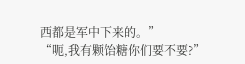西都是军中下来的。”
“呃,我有颗饴糖你们要不要?”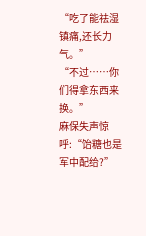“吃了能祛湿镇痛,还长力气。”
“不过……你们得拿东西来换。”
麻保失声惊呼:“饴糖也是军中配给?”